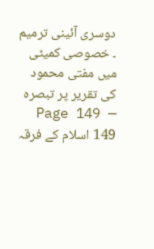دوسری آئینی ترمیم ۔ خصوصی کمیٹی میں مفتی محمود کی تقریر پر تبصرہ — Page 149
149 اسلام کے فرقہ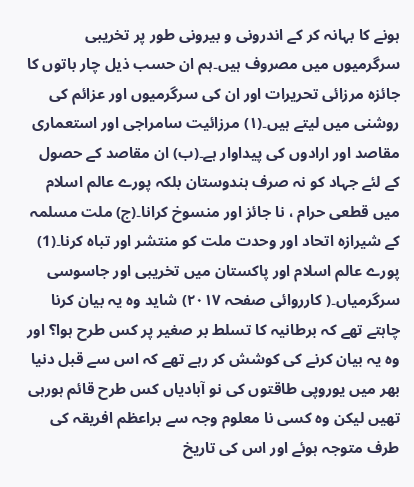ہونے کا بہانہ کر کے اندرونی و بیرونی طور پر تخریبی سرگرمیوں میں مصروف ہیں۔ہم ان حسب ذیل چار باتوں کا جائزہ مرزائی تحریرات اور ان کی سرگرمیوں اور عزائم کی روشنی میں لیتے ہیں۔(۱) مرزائیت سامراجی اور استعماری مقاصد اور ارادوں کی پیداوار ہے۔(ب) ان مقاصد کے حصول کے لئے جہاد کو نہ صرف ہندوستان بلکہ پورے عالم اسلام میں قطعی حرام ، نا جائز اور منسوخ کرانا۔(ج) ملت مسلمہ کے شیرازہ اتحاد اور وحدت ملت کو منتشر اور تباہ کرنا۔(1) پورے عالم اسلام اور پاکستان میں تخریبی اور جاسوسی سرگرمیاں۔( کارروائی صفحہ ۲۰۱۷) شاید وہ یہ بیان کرنا چاہتے تھے کہ برطانیہ کا تسلط بر صغیر پر کس طرح ہوا؟ اور وہ یہ بیان کرنے کی کوشش کر رہے تھے کہ اس سے قبل دنیا بھر میں یوروپی طاقتوں کی نو آبادیاں کس طرح قائم ہورہی تھیں لیکن وہ کسی نا معلوم وجہ سے براعظم افریقہ کی طرف متوجہ ہوئے اور اس کی تاریخ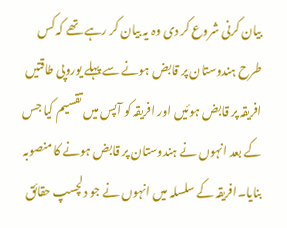بیان کرنی شروع کر دی وہ یہ بیان کر رہے تھے کہ کس طرح ہندوستان پر قابض ہونے سے پہلے یوروپی طاقتیں افریقہ پر قابض ہوئیں اور افریقہ کو آپس میں تقسیم کیا جس کے بعد انہوں نے ہندوستان پر قابض ہونے کا منصوبہ بنایا۔افریقہ کے سلسلہ میں انہوں نے جو دلچسپ حقائق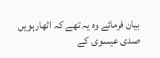بیان فرمائے وہ یہ تھے کہ اٹھارہویں صدی عیسوی کے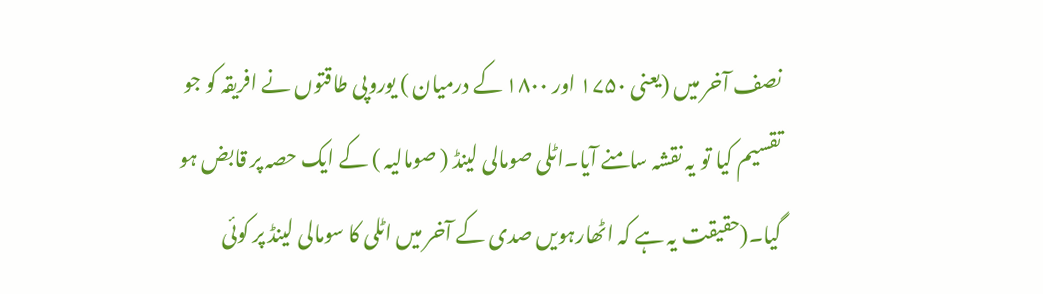نصف آخر میں (یعنی ۱۷۵۰ اور ۱۸۰۰ کے درمیان ) یوروپی طاقتوں نے افریقہ کو جو تقسیم کیا تو یہ نقشہ سامنے آیا۔اٹلی صومالی لینڈ ( صومالیہ ) کے ایک حصہ پر قابض ہو گیا۔(حقیقت یہ ہے کہ اٹھارہویں صدی کے آخر میں اٹلی کا سومالی لینڈ پر کوئی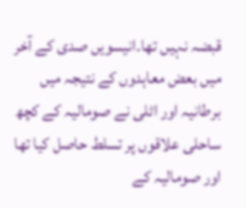قبضہ نہیں تھا۔انیسویں صدی کے آخر میں بعض معاہدوں کے نتیجہ میں برطانیہ اور اٹلی نے صومالیہ کے کچھ ساحلی علاقوں پر تسلط حاصل کیا تھا اور صومالیہ کے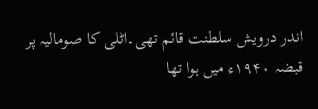اندر درویش سلطنت قائم تھی۔اٹلی کا صومالیہ پر قبضہ ۱۹۴۰ء میں ہوا تھا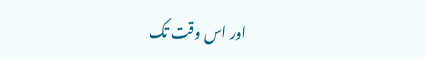اور اس وقت تک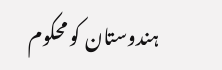ہندوستان کو محکوم